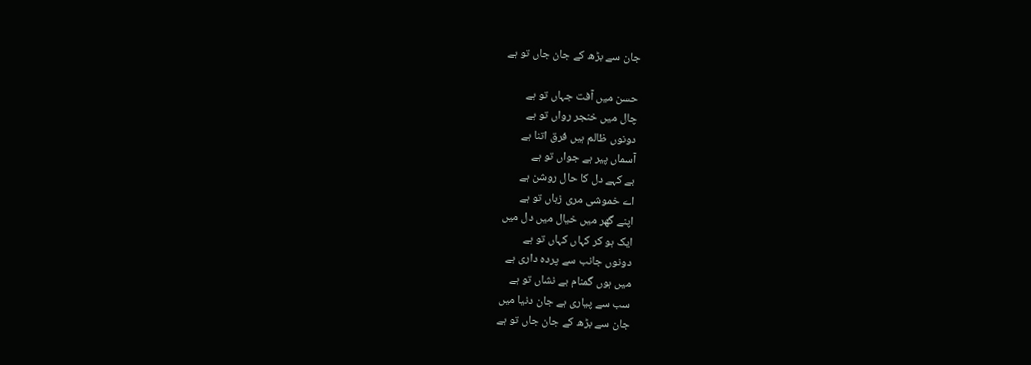جان سے بڑھ کے جان جاں تو ہے

حسن میں آفت جہاں تو ہے
چال میں خنجر رواں تو ہے
دونوں ظالم ہیں فرق اتنا ہے
آسماں پیر ہے جواں تو ہے
بے کہے دل کا حال روشن ہے
اے خموشی مری زباں تو ہے
اپنے گھر میں خیال میں دل میں
ایک ہو کر کہاں کہاں تو ہے
دونوں جانب سے پردہ داری ہے
میں ہوں گمنام بے نشاں تو ہے
سب سے پیاری ہے جان دنیا میں
جان سے بڑھ کے جان جاں تو ہے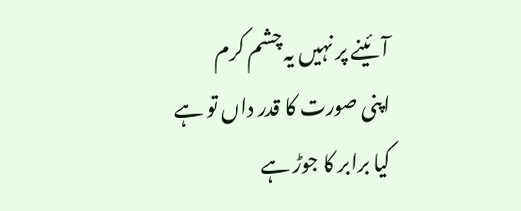آئینے پر نہیں یہ چشم کرم
اپنی صورت کا قدر داں تو ہے
کیا برابر کا جوڑ ہے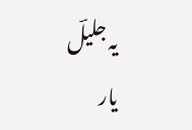یہ جلیلؔ
یار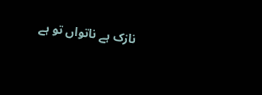نازک ہے ناتواں تو ہے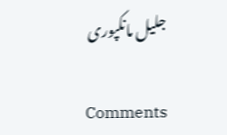جلیل مانکپوری

Comments